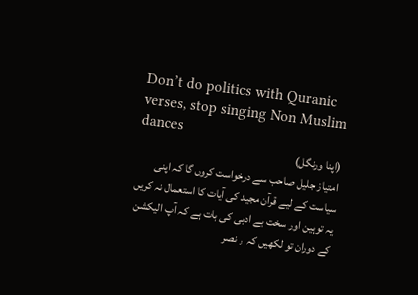Don’t do politics with Quranic verses, stop singing Non Muslim dances
(اپنا ورنگل)
امتیاز جلیل صاحب سے درخواست کروں گا کہ اپنی سیاست کے لیے قرآن مجید کی آیات کا استعمال نہ کریں یہ توہین اور سخت بے ادبی کی بات ہے کہ آپ الیکشن کے دوران تو لکھیں کہ ٫ نصر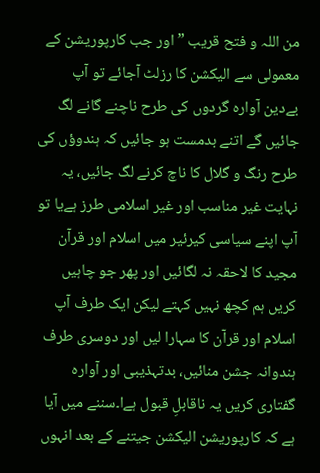من اللہ و فتح قریب ” اور جب کارپوریشن کے معمولی سے الیکشن کا رزلٹ آجائے تو آپ بےدین آوارہ گردوں کی طرح ناچنے گانے لگ جائیں گے اتنے بدمست ہو جائیں کہ ہندوؤں کی طرح رنگ و گلال کا ناچ کرنے لگ جائیں، یہ نہایت غیر مناسب اور غیر اسلامی طرز ہےیا تو آپ اپنے سیاسی کیرئیر میں اسلام اور قرآن مجید کا لاحقہ نہ لگائیں اور پھر جو چاہیں کریں ہم کچھ نہیں کہتے لیکن ایک طرف آپ اسلام اور قرآن کا سہارا لیں اور دوسری طرف ہندوانہ جشن منائیں، بدتہذیبی اور آوارہ گفتاری کریں یہ ناقابلِ قبول ہےا۔سننے میں آیا ہے کہ کارپوریشن الیکشن جیتنے کے بعد انہوں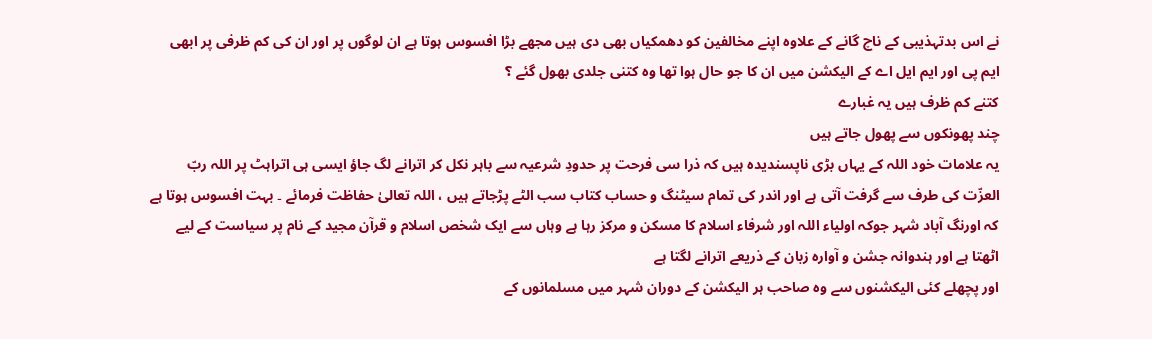نے اس بدتہذیبی کے ناچ گانے کے علاوہ اپنے مخالفین کو دھمکیاں بھی دی ہیں مجھے بڑا افسوس ہوتا ہے ان لوگوں پر اور ان کی کم ظرفی پر ابھی ایم پی اور ایم ایل اے کے الیکشن میں ان کا جو حال ہوا تھا وہ کتنی جلدی بھول گئے ؟
کتنے کم ظرف ہیں یہ غبارے
چند پھونکوں سے پھول جاتے ہیں
یہ علامات خود اللہ کے یہاں بڑی ناپسندیدہ ہیں کہ ذرا سی فرحت پر حدودِ شرعیہ سے باہر نکل کر اترانے لگ جاؤ ایسی ہی اتراہٹ پر اللہ ربّ العزّت کی طرف سے گرفت آتی ہے اور اندر کی تمام سیٹنگ و حساب کتاب سب الٹے پڑجاتے ہیں ، اللہ تعالیٰ حفاظت فرمائے ۔ بہت افسوس ہوتا ہے کہ اورنگ آباد شہر جوکہ اولیاء اللہ اور شرفاء اسلام کا مسکن و مرکز رہا ہے وہاں سے ایک شخص اسلام و قرآن مجید کے نام پر سیاست کے لیے اٹھتا ہے اور ہندوانہ جشن و آوارہ زبان کے ذریعے اترانے لگتا ہے
اور پچھلے کئی الیکشنوں سے وہ صاحب ہر الیکشن کے دوران شہر میں مسلمانوں کے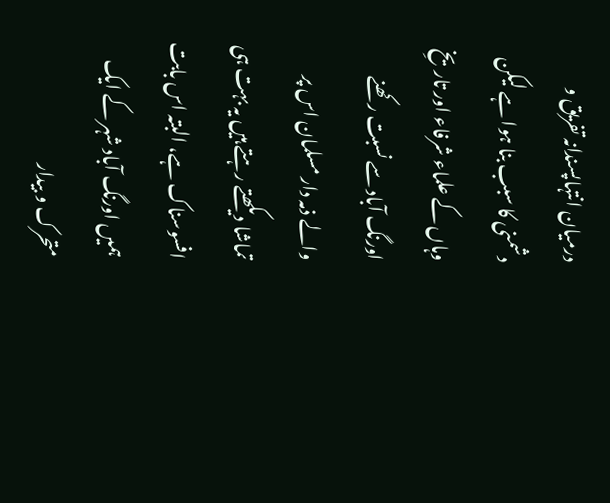درمیان انتہاپسندانہ تفریق و دشمنی کا سبب بنا ہوا ہے لیکن وہاں کے علماء شرفاء اور تاریخِ اورنگ آباد سے نسبت رکھنے والے ذمہ دار مسلمان اس پر تماشا دیکھتے رہتے ہیں یہ بہت ہی افسوسناک ہے، البتہ اس بابت ہمیں اورنگ آباد شہر کے ایک متحرک و بیدار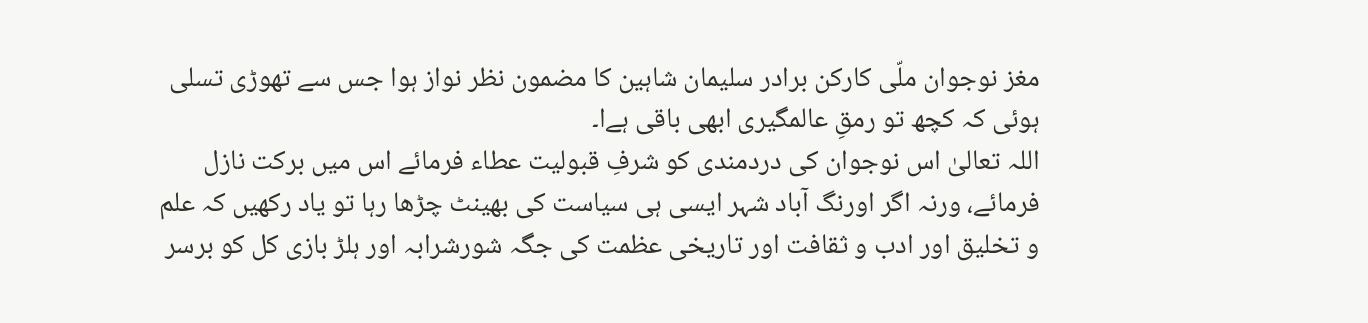مغز نوجوان ملّی کارکن برادر سلیمان شاہین کا مضمون نظر نواز ہوا جس سے تھوڑی تسلی ہوئی کہ کچھ تو رمقِ عالمگیری ابھی باقی ہےا۔
اللہ تعالیٰ اس نوجوان کی دردمندی کو شرفِ قبولیت عطاء فرمائے اس میں برکت نازل فرمائے، ورنہ اگر اورنگ آباد شہر ایسی ہی سیاست کی بھینٹ چڑھا رہا تو یاد رکھیں کہ علم و تخلیق اور ادب و ثقافت اور تاریخی عظمت کی جگہ شورشرابہ اور ہلڑ بازی کل کو برسر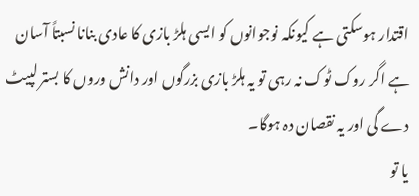اقتدار ہوسکتی ہے کیونکہ نوجوانوں کو ایسی ہلڑ بازی کا عادی بنانا نسبتاً آسان ہے اگر روک ٹوک نہ رہی تو یہ ہلڑ بازی بزرگوں اور دانش وروں کا بستر لپیٹ دے گی اور یہ نقصان دہ ہوگا۔
یا تو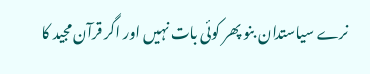نرے سیاستدان بنو پھر کوئی بات نہیں اور اگر قرآن مجید کا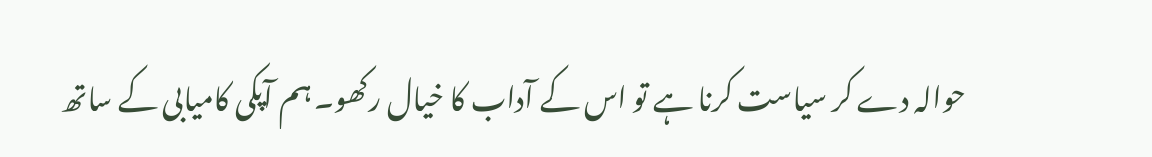حوالہ دے کر سیاست کرنا ہے تو اس کے آداب کا خیال رکھو۔ ہم آپکی کامیابی کے ساتھ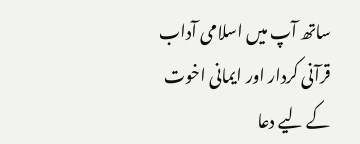ساتھ آپ میں اسلامی آداب قرآنی کردار اور ایمانی اخوت کے لیے دعا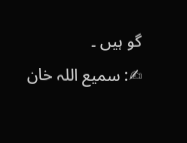گو ہیں ۔
✍: سمیع اللہ خان